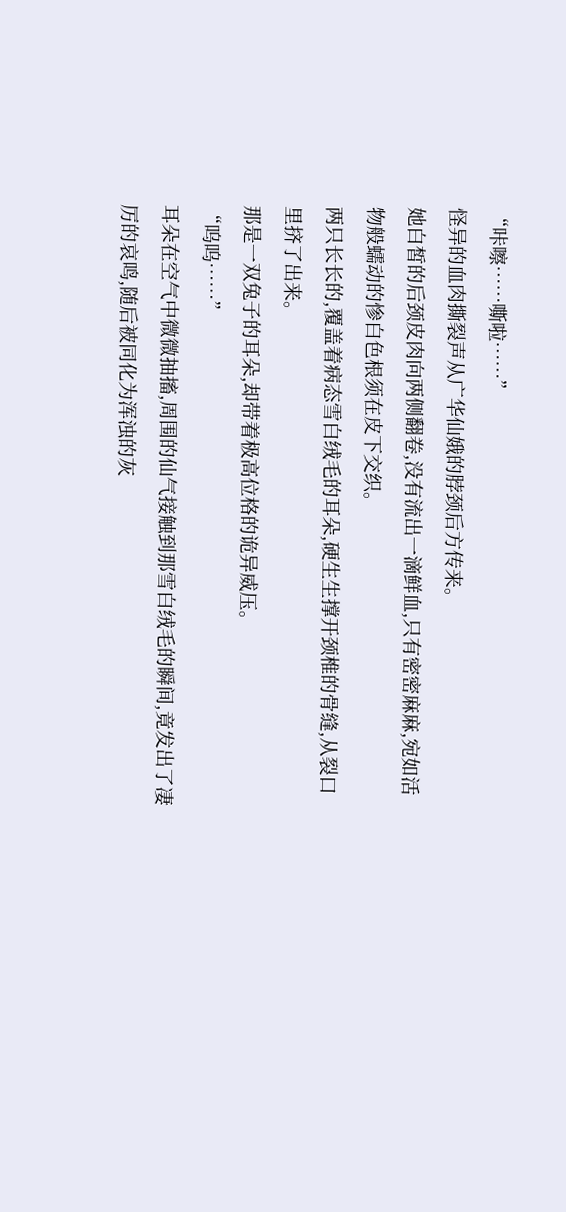“咔嚓……嘶啦……”
怪异的血肉撕裂声从广华仙娥的脖颈后方传来。
她白皙的后颈皮肉向两侧翻卷,没有流出一滴鲜血,只有密密麻麻,宛如活物般蠕动的惨白色根须在皮下交织。
两只长长的,覆盖着病态雪白绒毛的耳朵,硬生生撑开颈椎的骨缝,从裂口里挤了出来。
那是一双兔子的耳朵,却带着极高位格的诡异威压。
“呜呜……”
耳朵在空气中微微抽搐,周围的仙气接触到那雪白绒毛的瞬间,竟发出了凄厉的哀鸣,随后被同化为浑浊的灰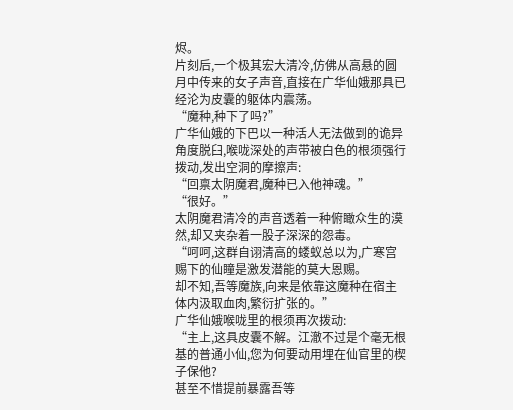烬。
片刻后,一个极其宏大清冷,仿佛从高悬的圆月中传来的女子声音,直接在广华仙娥那具已经沦为皮囊的躯体内震荡。
“魔种,种下了吗?”
广华仙娥的下巴以一种活人无法做到的诡异角度脱臼,喉咙深处的声带被白色的根须强行拨动,发出空洞的摩擦声:
“回禀太阴魔君,魔种已入他神魂。”
“很好。”
太阴魔君清冷的声音透着一种俯瞰众生的漠然,却又夹杂着一股子深深的怨毒。
“呵呵,这群自诩清高的蝼蚁总以为,广寒宫赐下的仙瞳是激发潜能的莫大恩赐。
却不知,吾等魔族,向来是依靠这魔种在宿主体内汲取血肉,繁衍扩张的。”
广华仙娥喉咙里的根须再次拨动:
“主上,这具皮囊不解。江澈不过是个毫无根基的普通小仙,您为何要动用埋在仙官里的楔子保他?
甚至不惜提前暴露吾等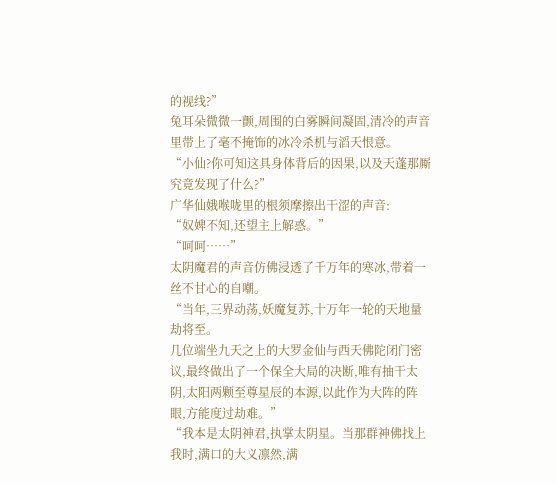的视线?”
兔耳朵微微一颤,周围的白雾瞬间凝固,清冷的声音里带上了毫不掩饰的冰冷杀机与滔天恨意。
“小仙?你可知这具身体背后的因果,以及天蓬那厮究竟发现了什么?”
广华仙娥喉咙里的根须摩擦出干涩的声音:
“奴婢不知,还望主上解惑。”
“呵呵……”
太阴魔君的声音仿佛浸透了千万年的寒冰,带着一丝不甘心的自嘲。
“当年,三界动荡,妖魔复苏,十万年一轮的天地量劫将至。
几位端坐九天之上的大罗金仙与西天佛陀闭门密议,最终做出了一个保全大局的决断,唯有抽干太阴,太阳两颗至尊星辰的本源,以此作为大阵的阵眼,方能度过劫难。”
“我本是太阴神君,执掌太阴星。当那群神佛找上我时,满口的大义凛然,满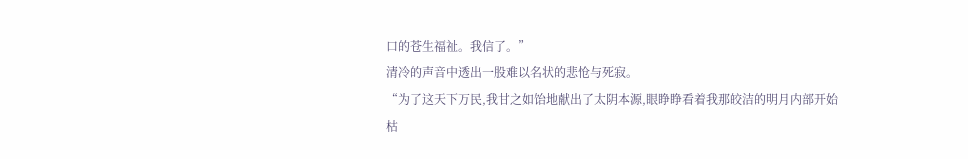口的苍生福祉。我信了。”
清冷的声音中透出一股难以名状的悲怆与死寂。
“为了这天下万民,我甘之如饴地献出了太阴本源,眼睁睁看着我那皎洁的明月内部开始枯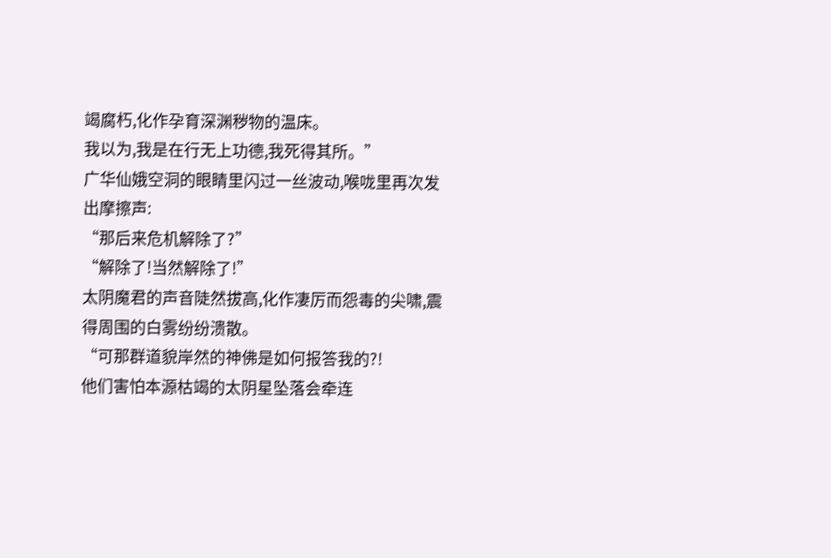竭腐朽,化作孕育深渊秽物的温床。
我以为,我是在行无上功德,我死得其所。”
广华仙娥空洞的眼睛里闪过一丝波动,喉咙里再次发出摩擦声:
“那后来危机解除了?”
“解除了!当然解除了!”
太阴魔君的声音陡然拔高,化作凄厉而怨毒的尖啸,震得周围的白雾纷纷溃散。
“可那群道貌岸然的神佛是如何报答我的?!
他们害怕本源枯竭的太阴星坠落会牵连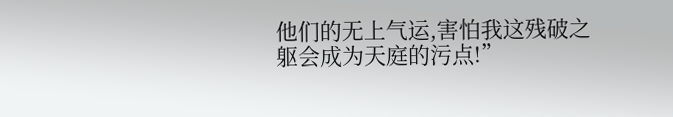他们的无上气运,害怕我这残破之躯会成为天庭的污点!”